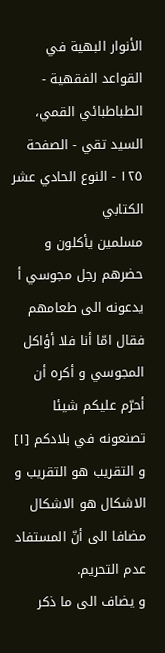الأنوار البهية في القواعد الفقهية - الطباطبائي القمي، السيد تقي - الصفحة ١٢٥ - النوع الحادي عشر الكتابي
مسلمين يأكلون و حضرهم رجل مجوسي أ يدعونه الى طعامهم فقال امّا أنا فلا أؤاكل المجوسي و أكره أن أحرّم عليكم شيئا تصنعونه في بلادكم [١] و التقريب هو التقريب و الاشكال هو الاشكال مضافا الى أنّ المستفاد عدم التحريم.
و يضاف الى ما ذكر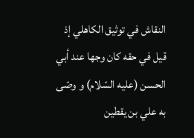النقاش في توثيق الكاهلي إذ قيل في حقه كان وجها عند أبي الحسن (عليه السّلام) و وصّى به علي بن يقطين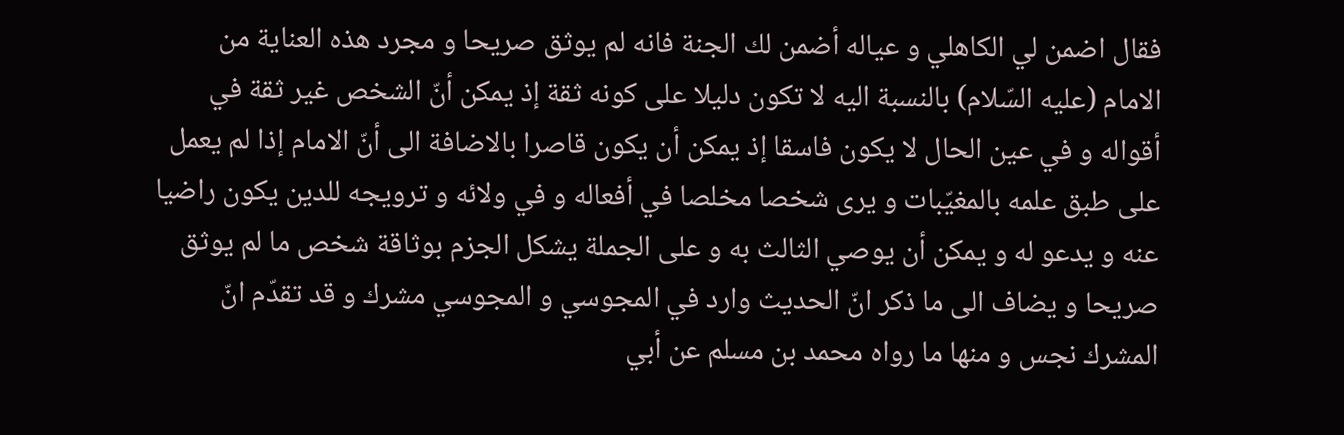فقال اضمن لي الكاهلي و عياله أضمن لك الجنة فانه لم يوثق صريحا و مجرد هذه العناية من الامام (عليه السّلام) بالنسبة اليه لا تكون دليلا على كونه ثقة إذ يمكن أنّ الشخص غير ثقة في أقواله و في عين الحال لا يكون فاسقا إذ يمكن أن يكون قاصرا بالاضافة الى أنّ الامام إذا لم يعمل على طبق علمه بالمغيّبات و يرى شخصا مخلصا في أفعاله و في ولائه و ترويجه للدين يكون راضيا عنه و يدعو له و يمكن أن يوصي الثالث به و على الجملة يشكل الجزم بوثاقة شخص ما لم يوثق صريحا و يضاف الى ما ذكر انّ الحديث وارد في المجوسي و المجوسي مشرك و قد تقدّم انّ المشرك نجس و منها ما رواه محمد بن مسلم عن أبي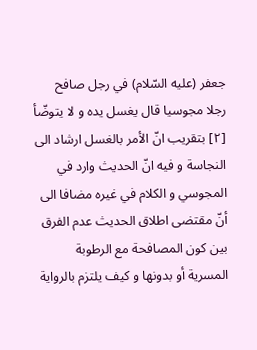جعفر (عليه السّلام) في رجل صافح رجلا مجوسيا قال يغسل يده و لا يتوضّأ [٢] بتقريب انّ الأمر بالغسل ارشاد الى النجاسة و فيه انّ الحديث وارد في المجوسي و الكلام في غيره مضافا الى أنّ مقتضى اطلاق الحديث عدم الفرق بين كون المصافحة مع الرطوبة المسرية أو بدونها و كيف يلتزم بالرواية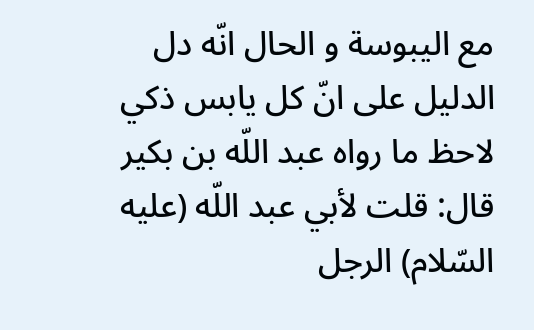مع اليبوسة و الحال انّه دل الدليل على انّ كل يابس ذكي لاحظ ما رواه عبد اللّه بن بكير قال: قلت لأبي عبد اللّه (عليه السّلام) الرجل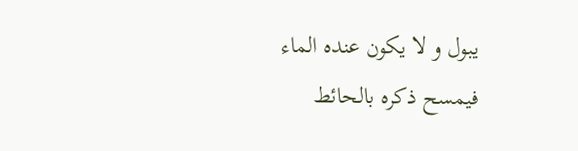يبول و لا يكون عنده الماء فيمسح ذكره بالحائط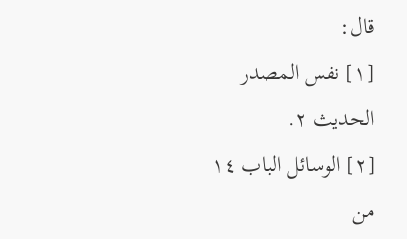قال:
[١] نفس المصدر الحديث ٢.
[٢] الوسائل الباب ١٤ من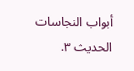أبواب النجاسات الحديث ٣.